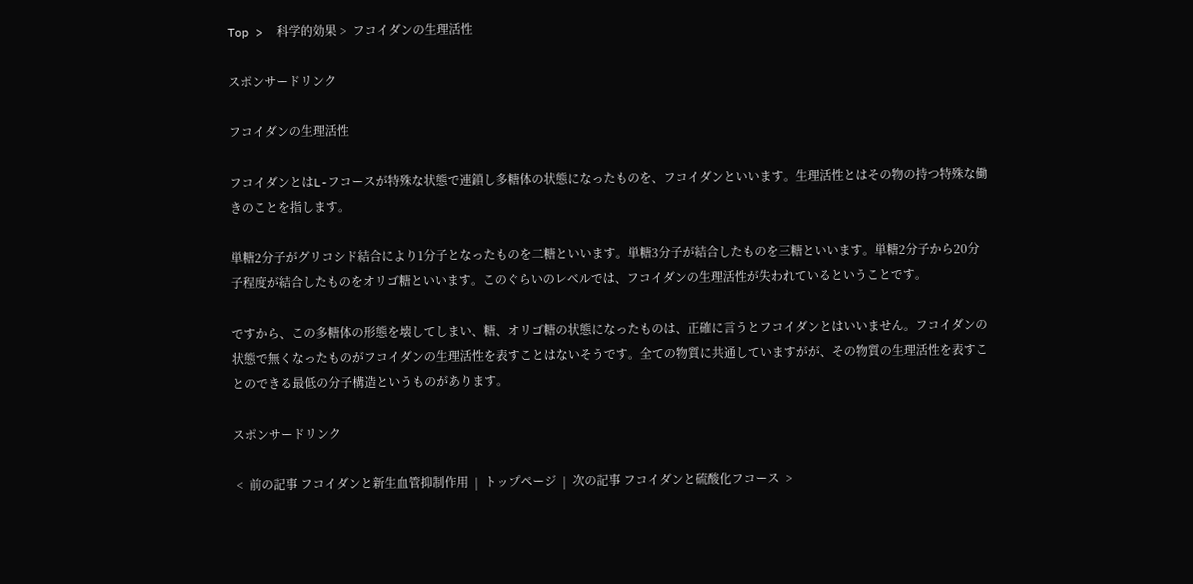Top >  科学的効果 >  フコイダンの生理活性

スポンサードリンク

フコイダンの生理活性

フコイダンとはL-フコースが特殊な状態で連鎖し多糖体の状態になったものを、フコイダンといいます。生理活性とはその物の持つ特殊な働きのことを指します。

単糖2分子がグリコシド結合により1分子となったものを二糖といいます。単糖3分子が結合したものを三糖といいます。単糖2分子から20分子程度が結合したものをオリゴ糖といいます。このぐらいのレベルでは、フコイダンの生理活性が失われているということです。

ですから、この多糖体の形態を壊してしまい、糖、オリゴ糖の状態になったものは、正確に言うとフコイダンとはいいません。フコイダンの状態で無くなったものがフコイダンの生理活性を表すことはないそうです。全ての物質に共通していますがが、その物質の生理活性を表すことのできる最低の分子構造というものがあります。

スポンサードリンク

 <  前の記事 フコイダンと新生血管抑制作用  |  トップページ  |  次の記事 フコイダンと硫酸化フコース  >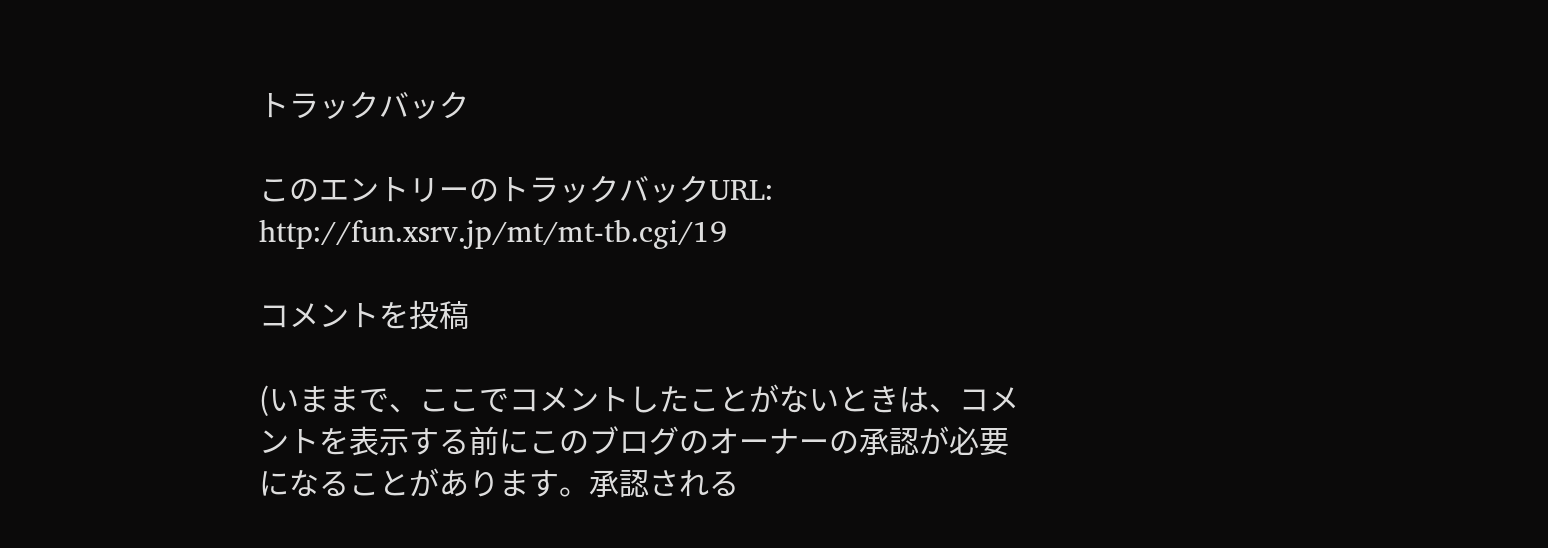トラックバック

このエントリーのトラックバックURL:
http://fun.xsrv.jp/mt/mt-tb.cgi/19

コメントを投稿

(いままで、ここでコメントしたことがないときは、コメントを表示する前にこのブログのオーナーの承認が必要になることがあります。承認される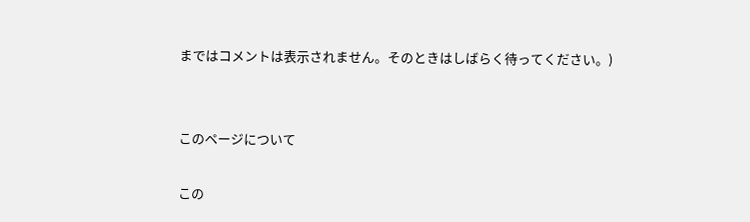まではコメントは表示されません。そのときはしばらく待ってください。)


このページについて

この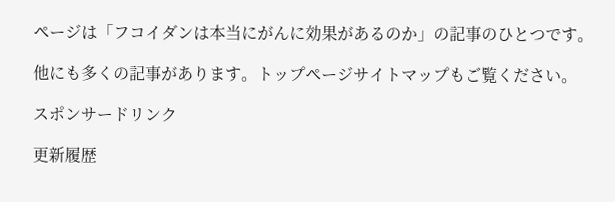ページは「フコイダンは本当にがんに効果があるのか」の記事のひとつです。

他にも多くの記事があります。トップページサイトマップもご覧ください。

スポンサードリンク

更新履歴